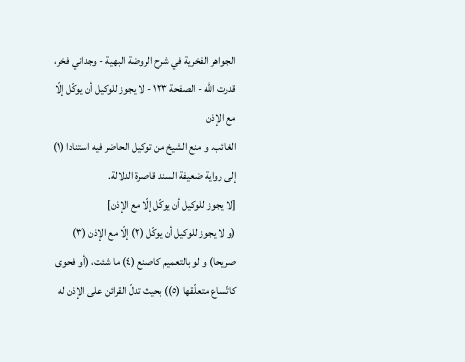الجواهر الفخرية في شرح الروضة البهية - وجداني فخر، قدرت الله - الصفحة ١٢٣ - لا يجوز للوكيل أن يوكّل إلّا مع الإذن
الغائب. و منع الشيخ من توكيل الحاضر فيه استنادا (١) إلى رواية ضعيفة السند قاصرة الدلالة.
[لا يجوز للوكيل أن يوكّل إلّا مع الإذن]
(و لا يجوز للوكيل أن يوكّل (٢) إلّا مع الإذن (٣) صريحا) و لو بالتعميم كاصنع (٤) ما شئت، (أو فحوى كاتّساع متعلّقها (٥)) بحيث تدلّ القرائن على الإذن له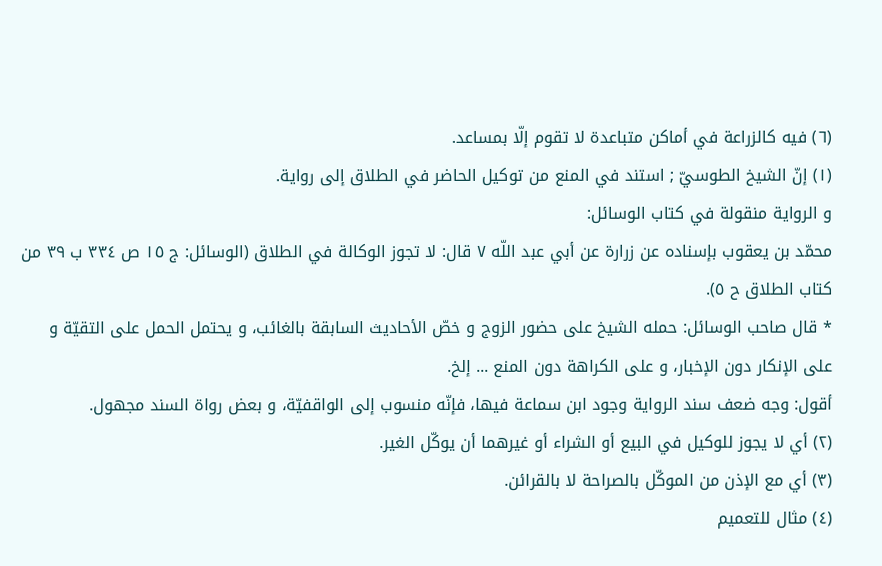(٦) فيه كالزراعة في أماكن متباعدة لا تقوم إلّا بمساعد.
(١) إنّ الشيخ الطوسيّ ; استند في المنع من توكيل الحاضر في الطلاق إلى رواية.
و الرواية منقولة في كتاب الوسائل:
محمّد بن يعقوب بإسناده عن زرارة عن أبي عبد اللّه ٧ قال: لا تجوز الوكالة في الطلاق (الوسائل: ج ١٥ ص ٣٣٤ ب ٣٩ من كتاب الطلاق ح ٥).
* قال صاحب الوسائل: حمله الشيخ على حضور الزوج و خصّ الأحاديث السابقة بالغائب، و يحتمل الحمل على التقيّة و على الإنكار دون الإخبار، و على الكراهة دون المنع ... إلخ.
أقول: وجه ضعف سند الرواية وجود ابن سماعة فيها، فإنّه منسوب إلى الواقفيّة، و بعض رواة السند مجهول.
(٢) أي لا يجوز للوكيل في البيع أو الشراء أو غيرهما أن يوكّل الغير.
(٣) أي مع الإذن من الموكّل بالصراحة لا بالقرائن.
(٤) مثال للتعميم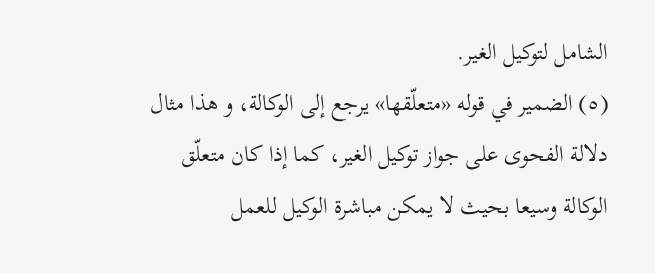الشامل لتوكيل الغير.
(٥) الضمير في قوله «متعلّقها» يرجع إلى الوكالة، و هذا مثال دلالة الفحوى على جواز توكيل الغير، كما إذا كان متعلّق الوكالة وسيعا بحيث لا يمكن مباشرة الوكيل للعمل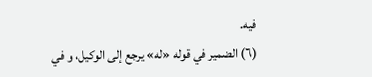فيه.
(٦) الضمير في قوله «له» يرجع إلى الوكيل، و في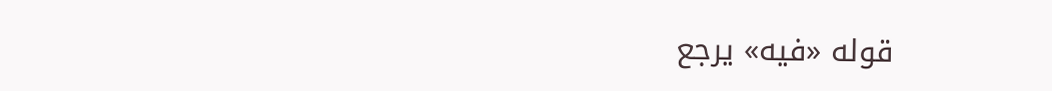قوله «فيه» يرجع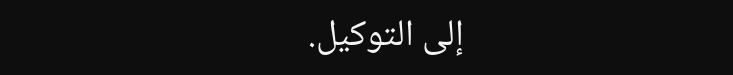إلى التوكيل.